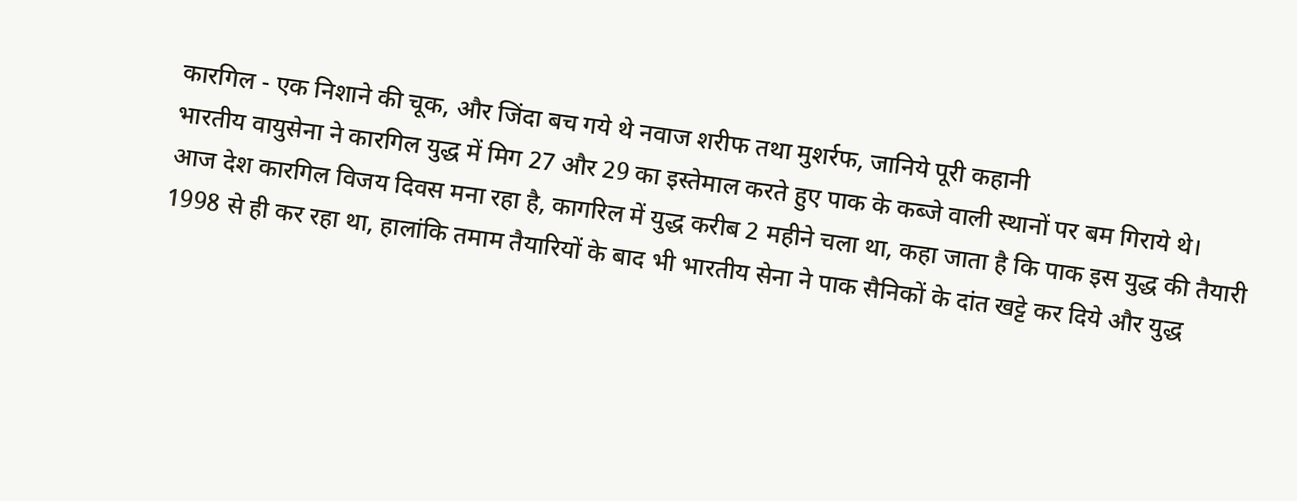कारगिल - एक निशाने की चूक, और जिंदा बच गये थे नवाज शरीफ तथा मुशर्रफ, जानिये पूरी कहानी
भारतीय वायुसेना ने कारगिल युद्ध में मिग 27 और 29 का इस्तेमाल करते हुए पाक के कब्जे वाली स्थानों पर बम गिराये थे।
आज देश कारगिल विजय दिवस मना रहा है, कागरिल में युद्ध करीब 2 महीने चला था, कहा जाता है कि पाक इस युद्ध की तैयारी 1998 से ही कर रहा था, हालांकि तमाम तैयारियों के बाद भी भारतीय सेना ने पाक सैनिकों के दांत खट्टे कर दिये और युद्ध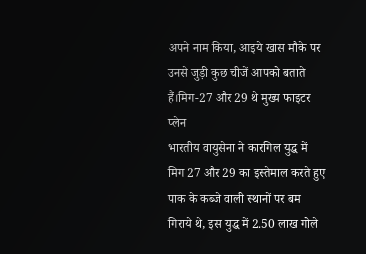अपने नाम किया, आइये खास मौके पर उनसे जुड़ी कुछ चीजें आपको बताते हैं।मिग-27 और 29 थे मुख्य फाइटर प्लेन
भारतीय वायुसेना ने कारगिल युद्ध में मिग 27 और 29 का इस्तेमाल करते हुए पाक के कब्जे वाली स्थानों पर बम गिराये थे, इस युद्ध में 2.50 लाख गोले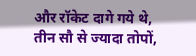और रॉकेट दागे गये थे,
तीन सौ से ज्यादा तोपों,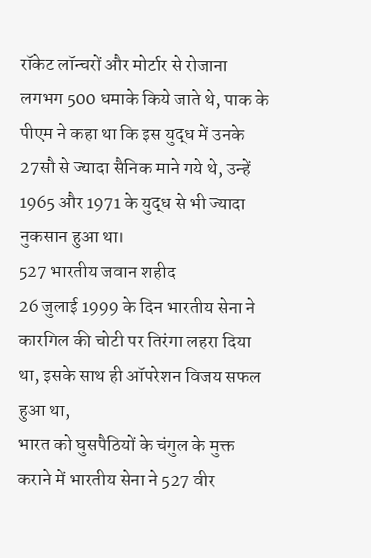रॉकेट लॉन्चरों और मोर्टार से रोजाना लगभग 500 धमाके किये जाते थे, पाक के पीएम ने कहा था कि इस युद्ध में उनके 27सौ से ज्यादा सैनिक माने गये थे, उन्हें 1965 और 1971 के युद्ध से भी ज्यादा नुकसान हुआ था।
527 भारतीय जवान शहीद
26 जुलाई 1999 के दिन भारतीय सेना ने कारगिल की चोटी पर तिरंगा लहरा दिया था, इसके साथ ही ऑपरेशन विजय सफल हुआ था,
भारत को घुसपैठियों के चंगुल के मुक्त कराने में भारतीय सेना ने 527 वीर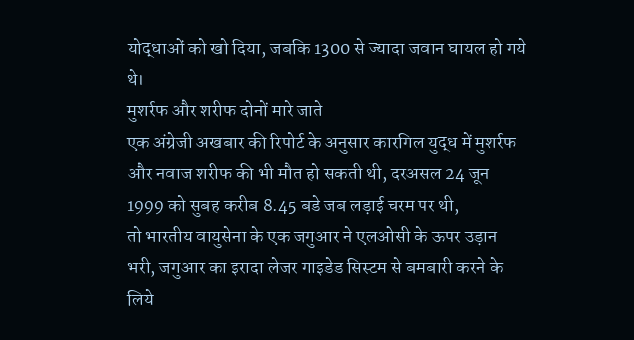योद्धाओं को खो दिया, जबकि 1300 से ज्यादा जवान घायल हो गये थे।
मुशर्रफ और शरीफ दोनों मारे जाते
एक अंग्रेजी अखबार की रिपोर्ट के अनुसार कारगिल युद्ध में मुशर्रफ और नवाज शरीफ की भी मौत हो सकती थी, दरअसल 24 जून 1999 को सुबह करीब 8.45 बडे जब लड़ाई चरम पर थी,
तो भारतीय वायुसेना के एक जगुआर ने एलओसी के ऊपर उड़ान भरी, जगुआर का इरादा लेजर गाइडेड सिस्टम से बमबारी करने के लिये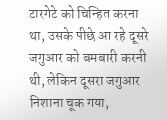टारगेटे को चिन्हित करना था, उसके पीछे आ रहे दूसरे जगुआर को बमबारी करनी थी, लेकिन दूसरा जगुआर निशाना चूक गया,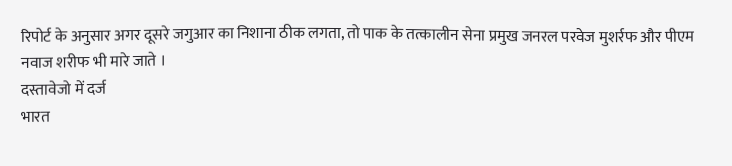रिपोर्ट के अनुसार अगर दूसरे जगुआर का निशाना ठीक लगता, तो पाक के तत्कालीन सेना प्रमुख जनरल परवेज मुशर्रफ और पीएम नवाज शरीफ भी मारे जाते ।
दस्तावेजो में दर्ज
भारत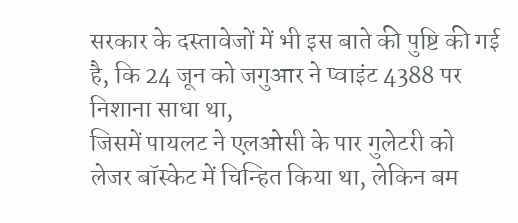सरकार के दस्तावेजों में भी इस बाते की पुष्टि की गई है, कि 24 जून को जगुआर ने प्वाइंट 4388 पर निशाना साधा था,
जिसमें पायलट ने एलओसी के पार गुलेटरी को लेजर बॉस्केट में चिन्हित किया था, लेकिन बम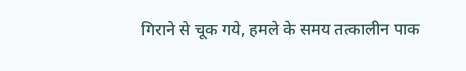गिराने से चूक गये, हमले के समय तत्कालीन पाक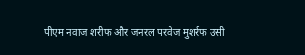पीएम नवाज शरीफ और जनरल परवेज मुशर्रफ उसी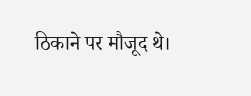ठिकाने पर मौजूद थे।